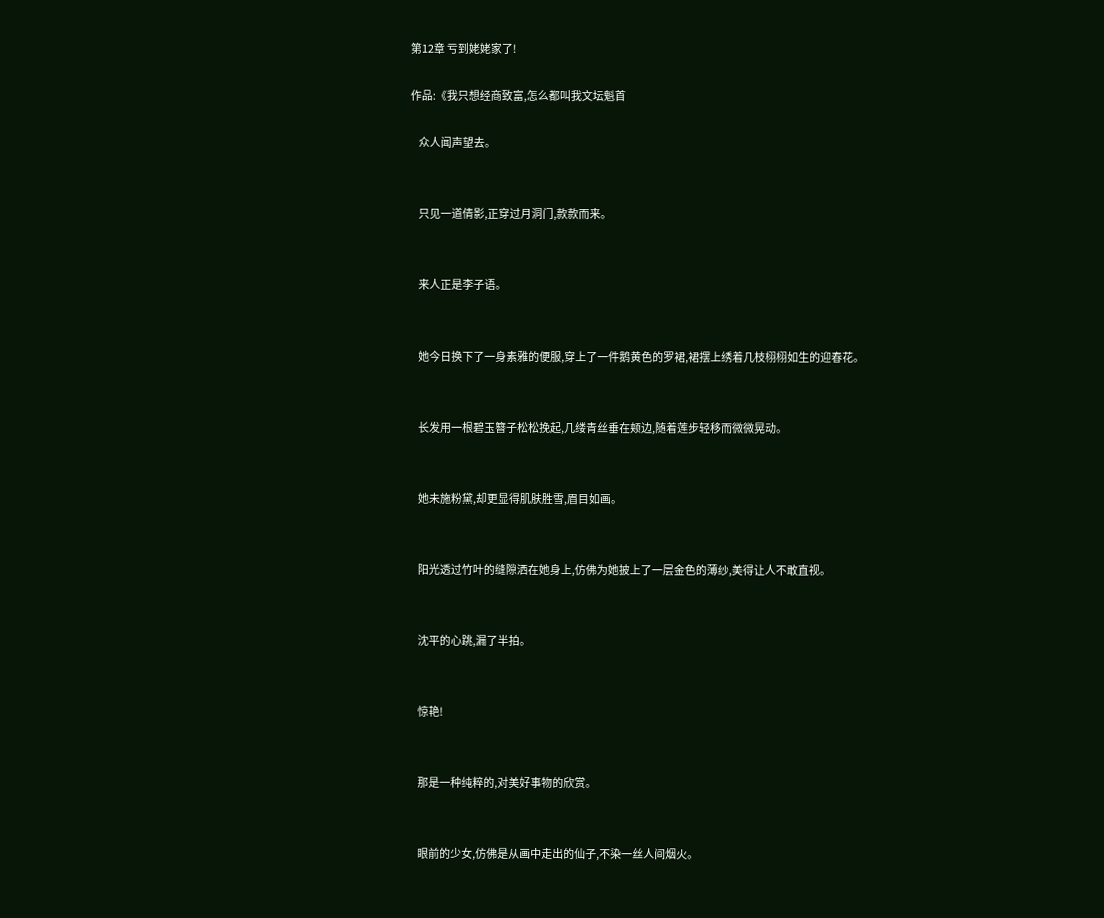第12章 亏到姥姥家了!

作品:《我只想经商致富,怎么都叫我文坛魁首

    众人闻声望去。


    只见一道倩影,正穿过月洞门,款款而来。


    来人正是李子语。


    她今日换下了一身素雅的便服,穿上了一件鹅黄色的罗裙,裙摆上绣着几枝栩栩如生的迎春花。


    长发用一根碧玉簪子松松挽起,几缕青丝垂在颊边,随着莲步轻移而微微晃动。


    她未施粉黛,却更显得肌肤胜雪,眉目如画。


    阳光透过竹叶的缝隙洒在她身上,仿佛为她披上了一层金色的薄纱,美得让人不敢直视。


    沈平的心跳,漏了半拍。


    惊艳!


    那是一种纯粹的,对美好事物的欣赏。


    眼前的少女,仿佛是从画中走出的仙子,不染一丝人间烟火。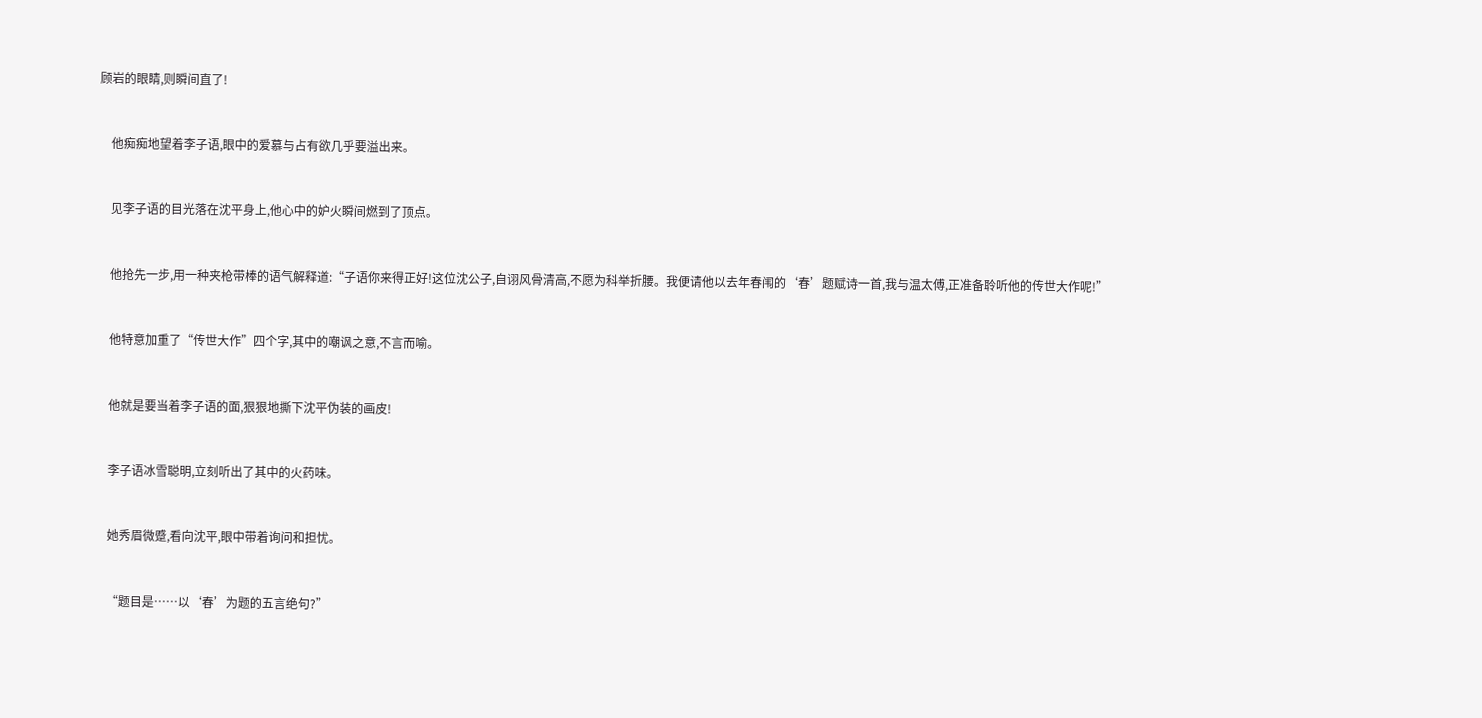顾岩的眼睛,则瞬间直了!


    他痴痴地望着李子语,眼中的爱慕与占有欲几乎要溢出来。


    见李子语的目光落在沈平身上,他心中的妒火瞬间燃到了顶点。


    他抢先一步,用一种夹枪带棒的语气解释道:“子语你来得正好!这位沈公子,自诩风骨清高,不愿为科举折腰。我便请他以去年春闱的‘春’题赋诗一首,我与温太傅,正准备聆听他的传世大作呢!”


    他特意加重了“传世大作”四个字,其中的嘲讽之意,不言而喻。


    他就是要当着李子语的面,狠狠地撕下沈平伪装的画皮!


    李子语冰雪聪明,立刻听出了其中的火药味。


    她秀眉微蹙,看向沈平,眼中带着询问和担忧。


    “题目是……以‘春’为题的五言绝句?”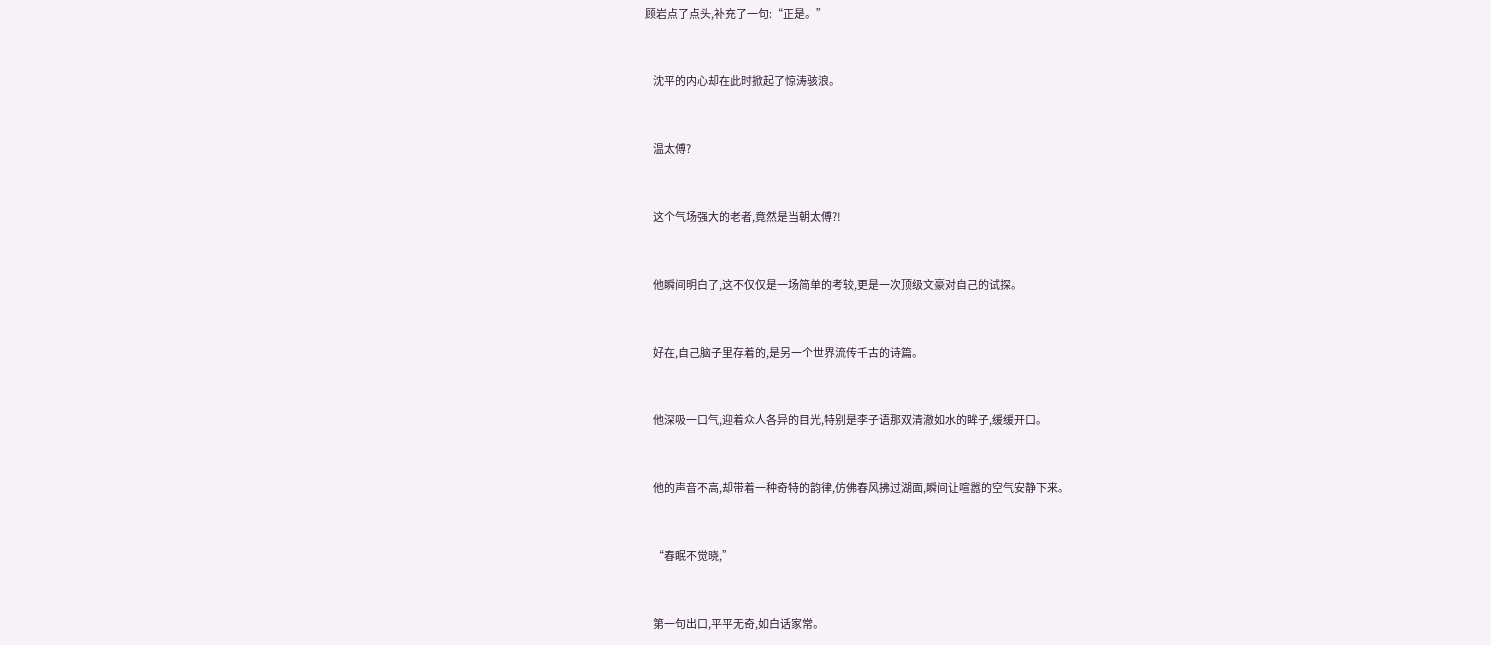顾岩点了点头,补充了一句:“正是。”


    沈平的内心却在此时掀起了惊涛骇浪。


    温太傅?


    这个气场强大的老者,竟然是当朝太傅?!


    他瞬间明白了,这不仅仅是一场简单的考较,更是一次顶级文豪对自己的试探。


    好在,自己脑子里存着的,是另一个世界流传千古的诗篇。


    他深吸一口气,迎着众人各异的目光,特别是李子语那双清澈如水的眸子,缓缓开口。


    他的声音不高,却带着一种奇特的韵律,仿佛春风拂过湖面,瞬间让喧嚣的空气安静下来。


    “春眠不觉晓,”


    第一句出口,平平无奇,如白话家常。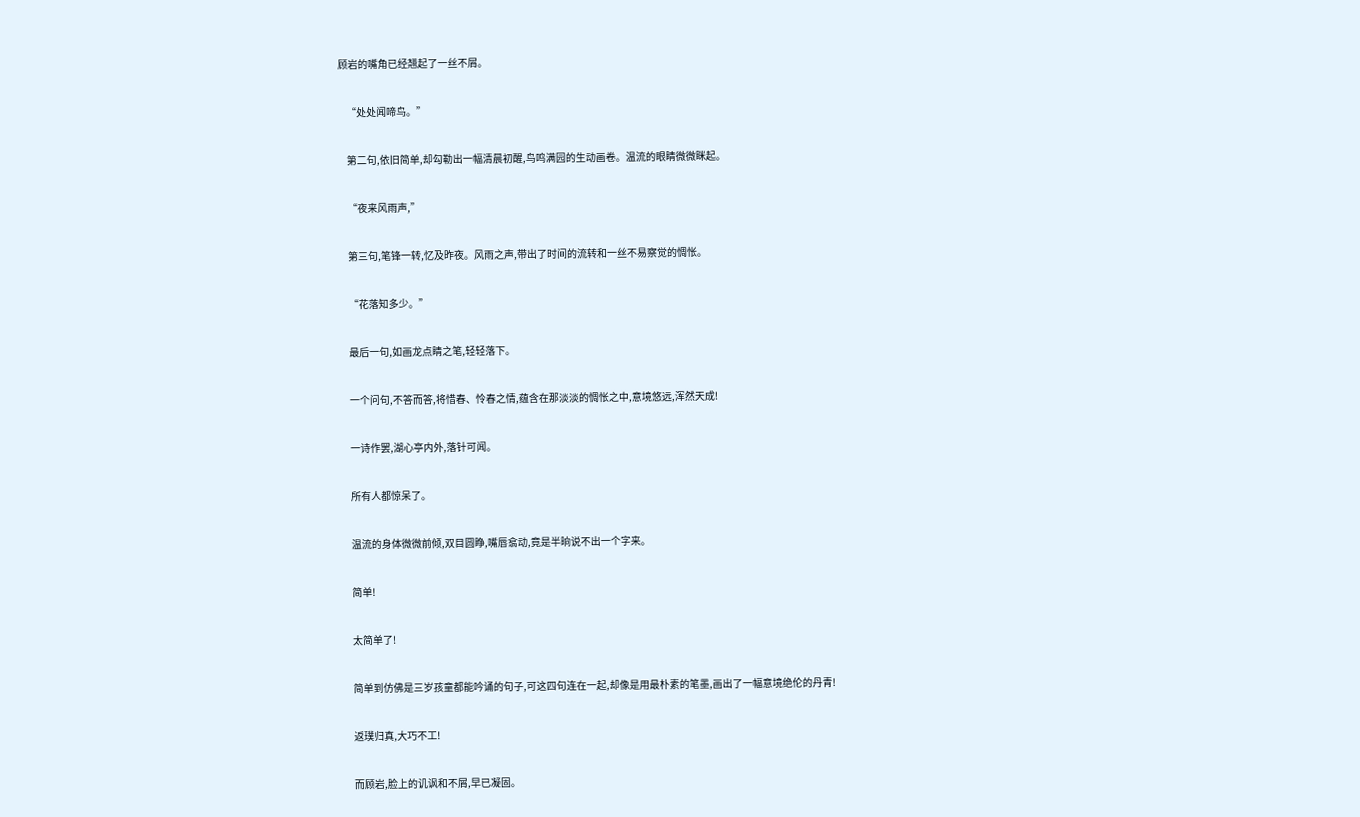顾岩的嘴角已经翘起了一丝不屑。


    “处处闻啼鸟。”


    第二句,依旧简单,却勾勒出一幅清晨初醒,鸟鸣满园的生动画卷。温流的眼睛微微眯起。


    “夜来风雨声,”


    第三句,笔锋一转,忆及昨夜。风雨之声,带出了时间的流转和一丝不易察觉的惆怅。


    “花落知多少。”


    最后一句,如画龙点睛之笔,轻轻落下。


    一个问句,不答而答,将惜春、怜春之情,蕴含在那淡淡的惆怅之中,意境悠远,浑然天成!


    一诗作罢,湖心亭内外,落针可闻。


    所有人都惊呆了。


    温流的身体微微前倾,双目圆睁,嘴唇翕动,竟是半晌说不出一个字来。


    简单!


    太简单了!


    简单到仿佛是三岁孩童都能吟诵的句子,可这四句连在一起,却像是用最朴素的笔墨,画出了一幅意境绝伦的丹青!


    返璞归真,大巧不工!


    而顾岩,脸上的讥讽和不屑,早已凝固。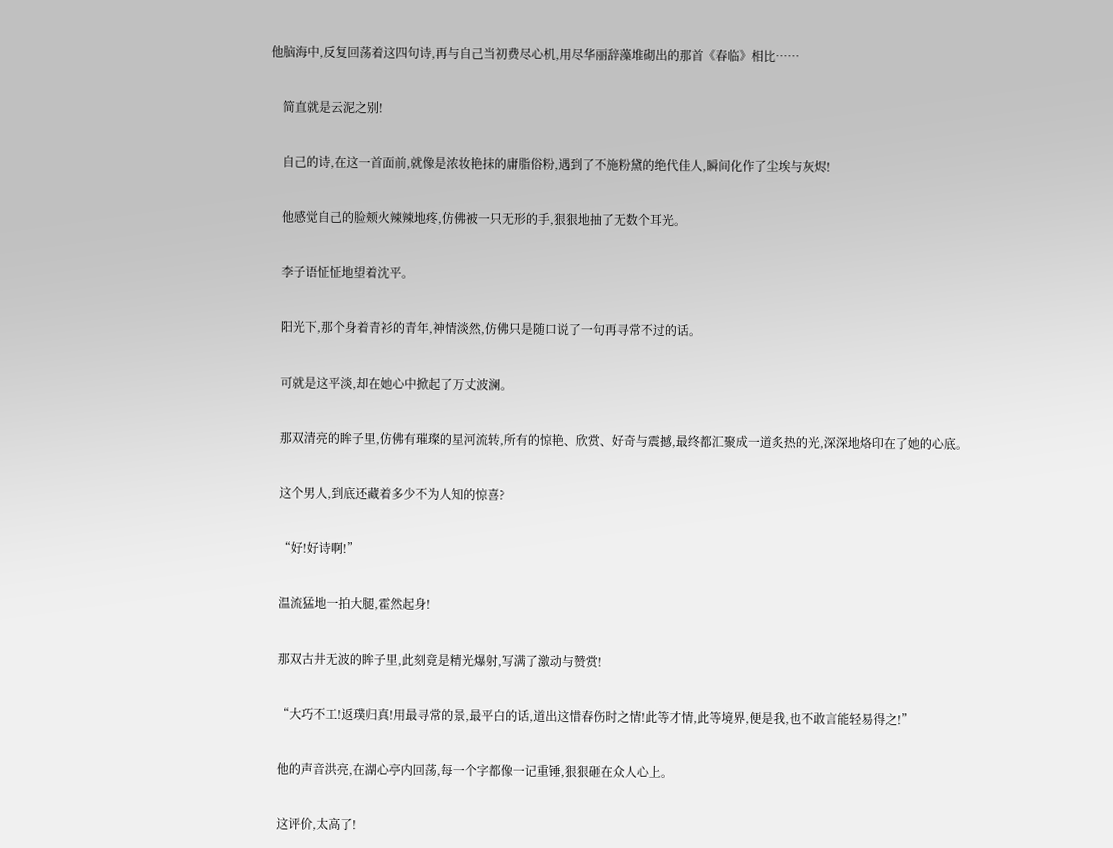他脑海中,反复回荡着这四句诗,再与自己当初费尽心机,用尽华丽辞藻堆砌出的那首《春临》相比……


    简直就是云泥之别!


    自己的诗,在这一首面前,就像是浓妆艳抹的庸脂俗粉,遇到了不施粉黛的绝代佳人,瞬间化作了尘埃与灰烬!


    他感觉自己的脸颊火辣辣地疼,仿佛被一只无形的手,狠狠地抽了无数个耳光。


    李子语怔怔地望着沈平。


    阳光下,那个身着青衫的青年,神情淡然,仿佛只是随口说了一句再寻常不过的话。


    可就是这平淡,却在她心中掀起了万丈波澜。


    那双清亮的眸子里,仿佛有璀璨的星河流转,所有的惊艳、欣赏、好奇与震撼,最终都汇聚成一道炙热的光,深深地烙印在了她的心底。


    这个男人,到底还藏着多少不为人知的惊喜?


    “好!好诗啊!”


    温流猛地一拍大腿,霍然起身!


    那双古井无波的眸子里,此刻竟是精光爆射,写满了激动与赞赏!


    “大巧不工!返璞归真!用最寻常的景,最平白的话,道出这惜春伤时之情!此等才情,此等境界,便是我,也不敢言能轻易得之!”


    他的声音洪亮,在湖心亭内回荡,每一个字都像一记重锤,狠狠砸在众人心上。


    这评价,太高了!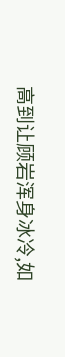高到让顾岩浑身冰冷,如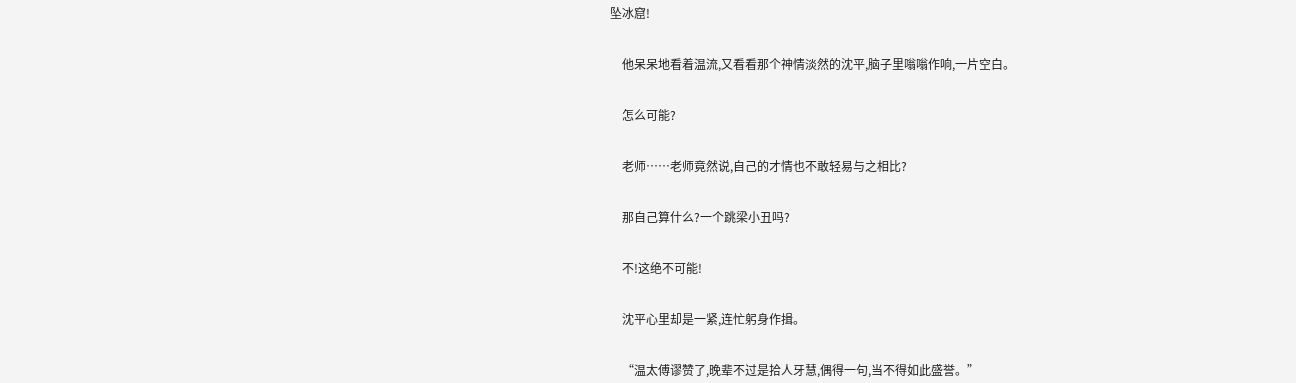坠冰窟!


    他呆呆地看着温流,又看看那个神情淡然的沈平,脑子里嗡嗡作响,一片空白。


    怎么可能?


    老师……老师竟然说,自己的才情也不敢轻易与之相比?


    那自己算什么?一个跳梁小丑吗?


    不!这绝不可能!


    沈平心里却是一紧,连忙躬身作揖。


    “温太傅谬赞了,晚辈不过是拾人牙慧,偶得一句,当不得如此盛誉。”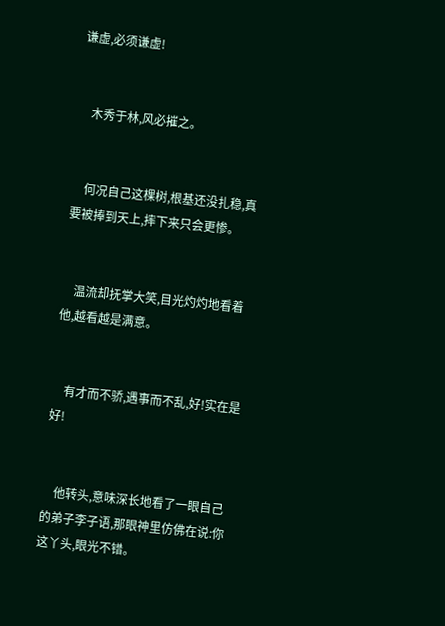谦虚,必须谦虚!


    木秀于林,风必摧之。


    何况自己这棵树,根基还没扎稳,真要被捧到天上,摔下来只会更惨。


    温流却抚掌大笑,目光灼灼地看着他,越看越是满意。


    有才而不骄,遇事而不乱,好!实在是好!


    他转头,意味深长地看了一眼自己的弟子李子语,那眼神里仿佛在说:你这丫头,眼光不错。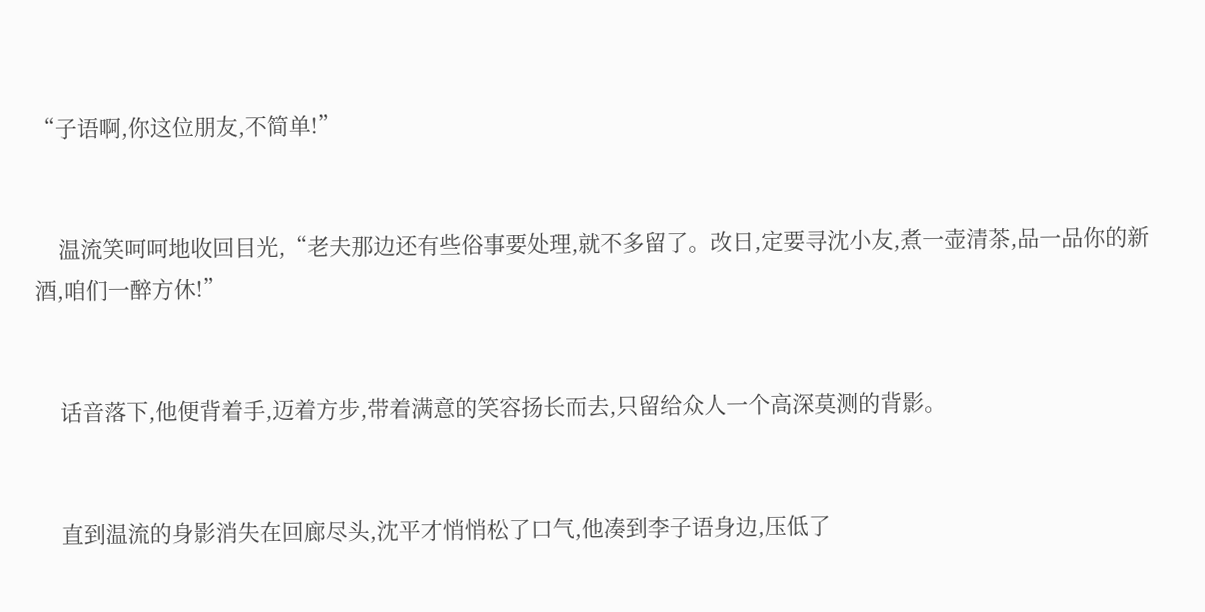“子语啊,你这位朋友,不简单!”


    温流笑呵呵地收回目光,“老夫那边还有些俗事要处理,就不多留了。改日,定要寻沈小友,煮一壶清茶,品一品你的新酒,咱们一醉方休!”


    话音落下,他便背着手,迈着方步,带着满意的笑容扬长而去,只留给众人一个高深莫测的背影。


    直到温流的身影消失在回廊尽头,沈平才悄悄松了口气,他凑到李子语身边,压低了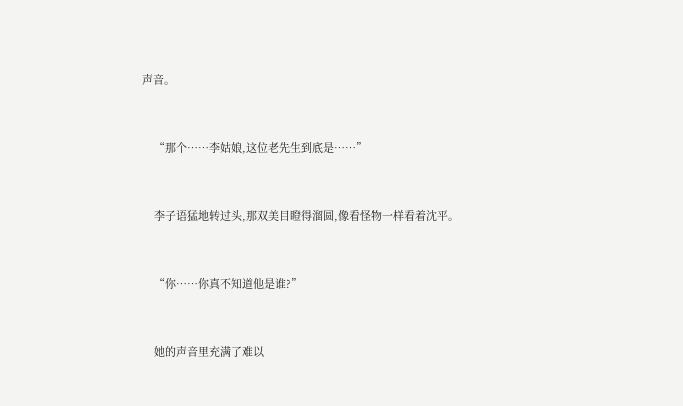声音。


    “那个……李姑娘,这位老先生到底是……”


    李子语猛地转过头,那双美目瞪得溜圆,像看怪物一样看着沈平。


    “你……你真不知道他是谁?”


    她的声音里充满了难以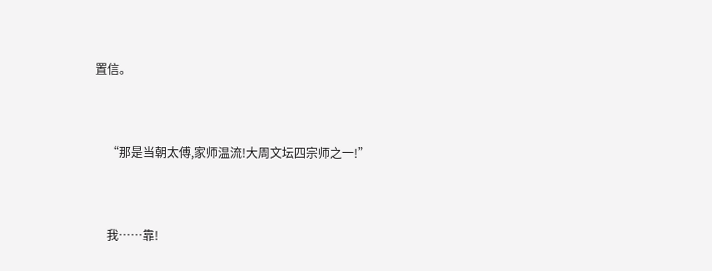置信。


    “那是当朝太傅,家师温流!大周文坛四宗师之一!”


    我……靠!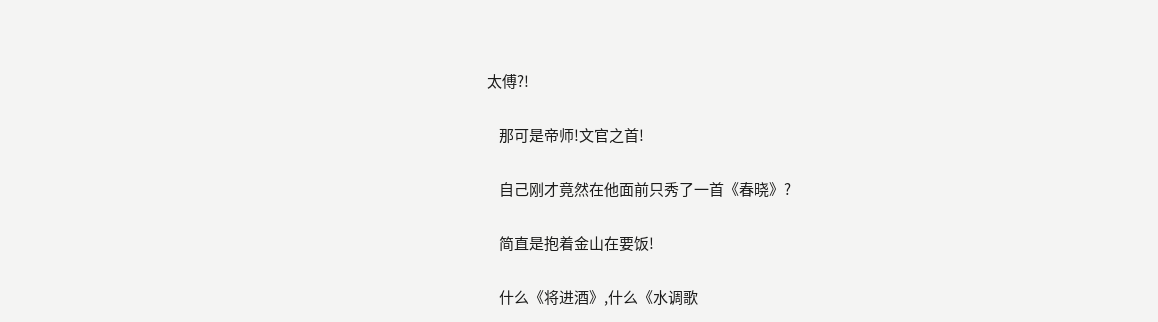太傅?!


    那可是帝师!文官之首!


    自己刚才竟然在他面前只秀了一首《春晓》?


    简直是抱着金山在要饭!


    什么《将进酒》,什么《水调歌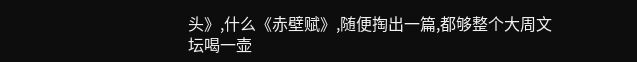头》,什么《赤壁赋》,随便掏出一篇,都够整个大周文坛喝一壶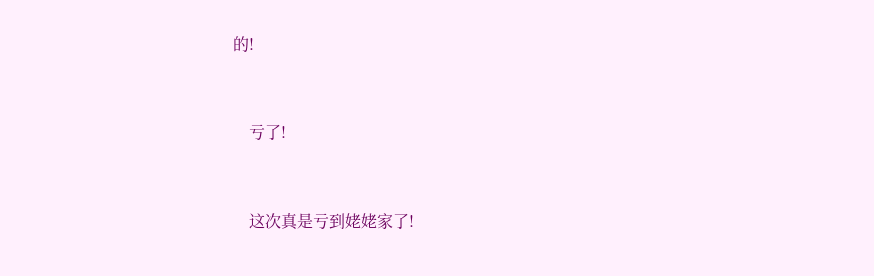的!


    亏了!


    这次真是亏到姥姥家了!